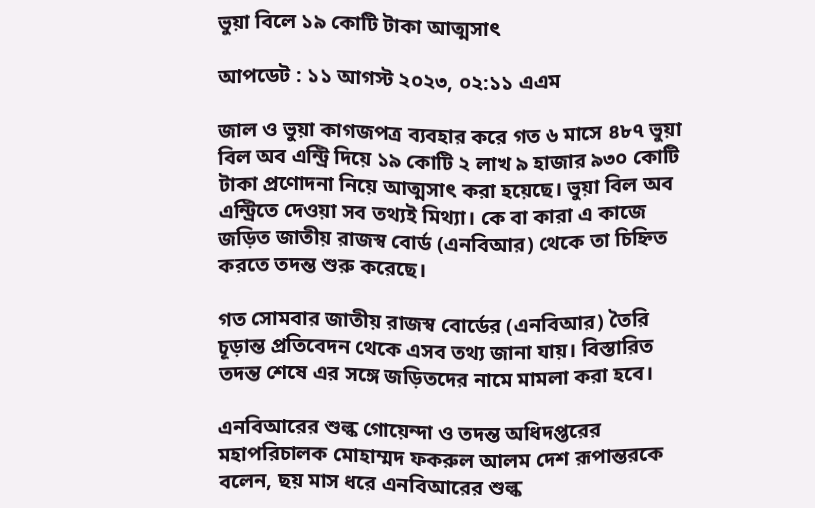ভুয়া বিলে ১৯ কোটি টাকা আত্মসাৎ

আপডেট : ১১ আগস্ট ২০২৩, ০২:১১ এএম

জাল ও ভুয়া কাগজপত্র ব্যবহার করে গত ৬ মাসে ৪৮৭ ভুয়া বিল অব এন্ট্রি দিয়ে ১৯ কোটি ২ লাখ ৯ হাজার ৯৩০ কোটি টাকা প্রণোদনা নিয়ে আত্মসাৎ করা হয়েছে। ভুয়া বিল অব এন্ট্রিতে দেওয়া সব তথ্যই মিথ্যা। কে বা কারা এ কাজে জড়িত জাতীয় রাজস্ব বোর্ড (এনবিআর) থেকে তা চিহ্নিত করতে তদন্ত শুরু করেছে।

গত সোমবার জাতীয় রাজস্ব বোর্ডের (এনবিআর) তৈরি চূড়ান্ত প্রতিবেদন থেকে এসব তথ্য জানা যায়। বিস্তারিত তদন্ত শেষে এর সঙ্গে জড়িতদের নামে মামলা করা হবে।

এনবিআরের শুল্ক গোয়েন্দা ও তদন্ত অধিদপ্তরের মহাপরিচালক মোহাম্মদ ফকরুল আলম দেশ রূপান্তরকে বলেন, ছয় মাস ধরে এনবিআরের শুল্ক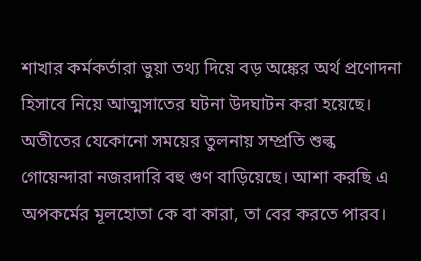শাখার কর্মকর্তারা ভুয়া তথ্য দিয়ে বড় অঙ্কের অর্থ প্রণোদনা হিসাবে নিয়ে আত্মসাতের ঘটনা উদঘাটন করা হয়েছে। অতীতের যেকোনো সময়ের তুলনায় সম্প্রতি শুল্ক গোয়েন্দারা নজরদারি বহু গুণ বাড়িয়েছে। আশা করছি এ অপকর্মের মূলহোতা কে বা কারা, তা বের করতে পারব।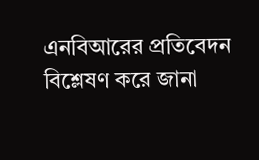এনবিআরের প্রতিবেদন বিশ্লেষণ করে জানা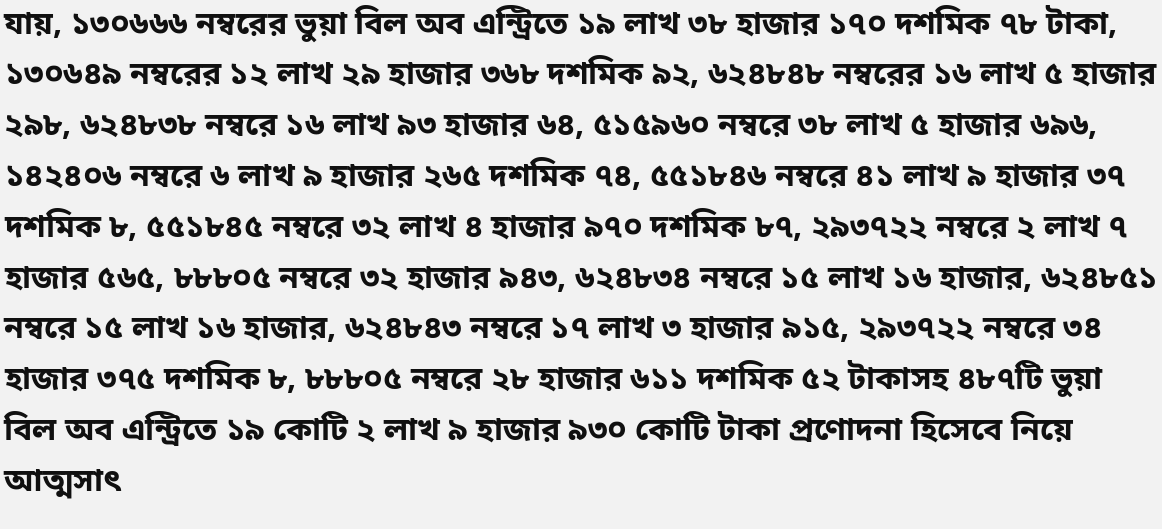যায়, ১৩০৬৬৬ নম্বরের ভুয়া বিল অব এন্ট্রিতে ১৯ লাখ ৩৮ হাজার ১৭০ দশমিক ৭৮ টাকা, ১৩০৬৪৯ নম্বরের ১২ লাখ ২৯ হাজার ৩৬৮ দশমিক ৯২, ৬২৪৮৪৮ নম্বরের ১৬ লাখ ৫ হাজার ২৯৮, ৬২৪৮৩৮ নম্বরে ১৬ লাখ ৯৩ হাজার ৬৪, ৫১৫৯৬০ নম্বরে ৩৮ লাখ ৫ হাজার ৬৯৬, ১৪২৪০৬ নম্বরে ৬ লাখ ৯ হাজার ২৬৫ দশমিক ৭৪, ৫৫১৮৪৬ নম্বরে ৪১ লাখ ৯ হাজার ৩৭ দশমিক ৮, ৫৫১৮৪৫ নম্বরে ৩২ লাখ ৪ হাজার ৯৭০ দশমিক ৮৭, ২৯৩৭২২ নম্বরে ২ লাখ ৭ হাজার ৫৬৫, ৮৮৮০৫ নম্বরে ৩২ হাজার ৯৪৩, ৬২৪৮৩৪ নম্বরে ১৫ লাখ ১৬ হাজার, ৬২৪৮৫১ নম্বরে ১৫ লাখ ১৬ হাজার, ৬২৪৮৪৩ নম্বরে ১৭ লাখ ৩ হাজার ৯১৫, ২৯৩৭২২ নম্বরে ৩৪ হাজার ৩৭৫ দশমিক ৮, ৮৮৮০৫ নম্বরে ২৮ হাজার ৬১১ দশমিক ৫২ টাকাসহ ৪৮৭টি ভুয়া বিল অব এন্ট্রিতে ১৯ কোটি ২ লাখ ৯ হাজার ৯৩০ কোটি টাকা প্রণোদনা হিসেবে নিয়ে আত্মসাৎ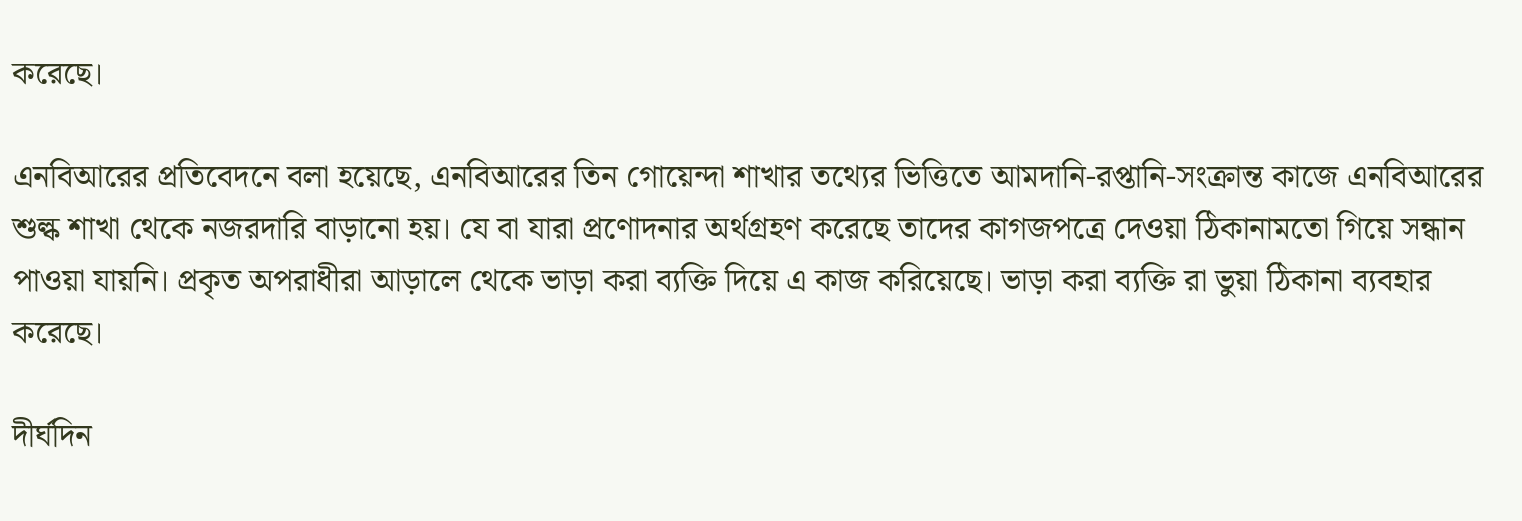করেছে।

এনবিআরের প্রতিবেদনে বলা হয়েছে, এনবিআরের তিন গোয়েন্দা শাখার তথ্যের ভিত্তিতে আমদানি-রপ্তানি-সংক্রান্ত কাজে এনবিআরের শুল্ক শাখা থেকে নজরদারি বাড়ানো হয়। যে বা যারা প্রণোদনার অর্থগ্রহণ করেছে তাদের কাগজপত্রে দেওয়া ঠিকানামতো গিয়ে সন্ধান পাওয়া যায়নি। প্রকৃত অপরাধীরা আড়ালে থেকে ভাড়া করা ব্যক্তি দিয়ে এ কাজ করিয়েছে। ভাড়া করা ব্যক্তি রা ভুয়া ঠিকানা ব্যবহার করেছে।

দীর্ঘদিন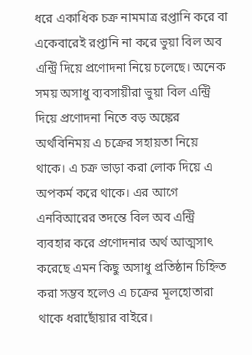ধরে একাধিক চক্র নামমাত্র রপ্তানি করে বা একেবারেই রপ্তানি না করে ভুয়া বিল অব এন্ট্রি দিয়ে প্রণোদনা নিয়ে চলেছে। অনেক সময় অসাধু ব্যবসায়ীরা ভুয়া বিল এন্ট্রি দিয়ে প্রণোদনা নিতে বড় অঙ্কের অর্থবিনিময় এ চক্রের সহায়তা নিয়ে থাকে। এ চক্র ভাড়া করা লোক দিয়ে এ অপকর্ম করে থাকে। এর আগে এনবিআরের তদন্তে বিল অব এন্ট্রি ব্যবহার করে প্রণোদনার অর্থ আত্মসাৎ করেছে এমন কিছু অসাধু প্রতিষ্ঠান চিহ্নিত করা সম্ভব হলেও এ চক্রের মূলহোতারা থাকে ধরাছোঁয়ার বাইরে।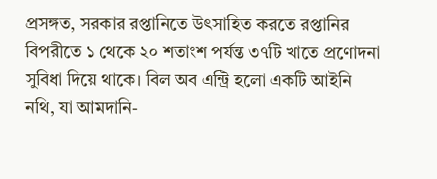প্রসঙ্গত, সরকার রপ্তানিতে উৎসাহিত করতে রপ্তানির বিপরীতে ১ থেকে ২০ শতাংশ পর্যন্ত ৩৭টি খাতে প্রণোদনা সুবিধা দিয়ে থাকে। বিল অব এন্ট্রি হলো একটি আইনি নথি, যা আমদানি-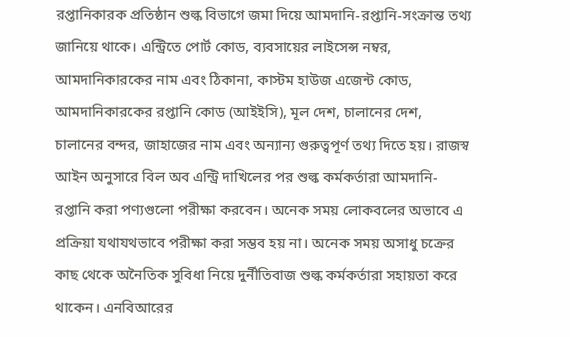রপ্তানিকারক প্রতিষ্ঠান শুল্ক বিভাগে জমা দিয়ে আমদানি-রপ্তানি-সংক্রান্ত তথ্য জানিয়ে থাকে। এন্ট্রিতে পোর্ট কোড, ব্যবসায়ের লাইসেন্স নম্বর, আমদানিকারকের নাম এবং ঠিকানা, কাস্টম হাউজ এজেন্ট কোড, আমদানিকারকের রপ্তানি কোড (আইইসি), মূল দেশ, চালানের দেশ, চালানের বন্দর, জাহাজের নাম এবং অন্যান্য গুরুত্বপূর্ণ তথ্য দিতে হয়। রাজস্ব আইন অনুসারে বিল অব এন্ট্রি দাখিলের পর শুল্ক কর্মকর্তারা আমদানি-রপ্তানি করা পণ্যগুলো পরীক্ষা করবেন। অনেক সময় লোকবলের অভাবে এ প্রক্রিয়া যথাযথভাবে পরীক্ষা করা সম্ভব হয় না। অনেক সময় অসাধু চক্রের কাছ থেকে অনৈতিক সুবিধা নিয়ে দুর্নীতিবাজ শুল্ক কর্মকর্তারা সহায়তা করে থাকেন। এনবিআরের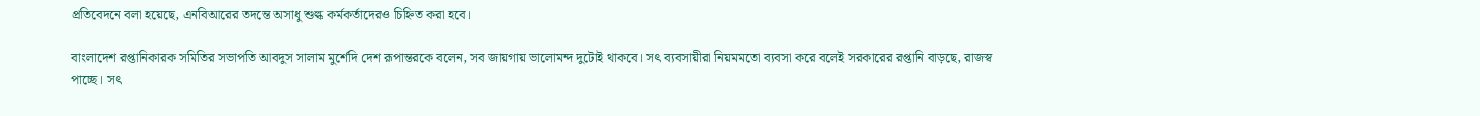প্রতিবেদনে বলা হয়েছে, এনবিআরের তদন্তে অসাধু শুল্ক কর্মকর্তাদেরও চিহ্নিত করা হবে।

বাংলাদেশ রপ্তানিকারক সমিতির সভাপতি আবদুস সালাম মুর্শেদি দেশ রূপান্তরকে বলেন, সব জায়গায় ভালোমন্দ দুটোই থাকবে। সৎ ব্যবসায়ীরা নিয়মমতো ব্যবসা করে বলেই সরকারের রপ্তানি বাড়ছে, রাজস্ব পাচ্ছে। সৎ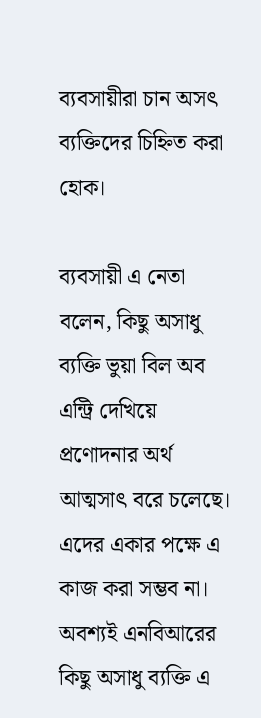ব্যবসায়ীরা চান অসৎ ব্যক্তিদের চিহ্নিত করা হোক।

ব্যবসায়ী এ নেতা বলেন, কিছু অসাধু ব্যক্তি ভুয়া বিল অব এন্ট্রি দেখিয়ে প্রণোদনার অর্থ আত্মসাৎ বরে চলেছে। এদের একার পক্ষে এ কাজ করা সম্ভব না। অবশ্যই এনবিআরের কিছু অসাধু ব্যক্তি এ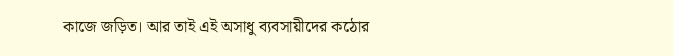কাজে জড়িত। আর তাই এই অসাধু ব্যবসায়ীদের কঠোর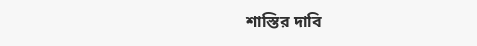শাস্তির দাবি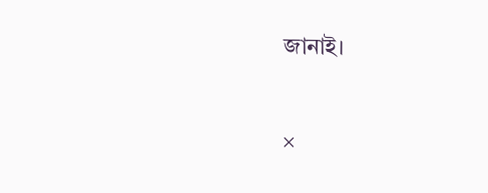জানাই।

×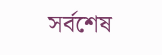সর্বশেষ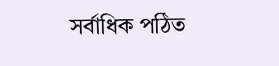সর্বাধিক পঠিত